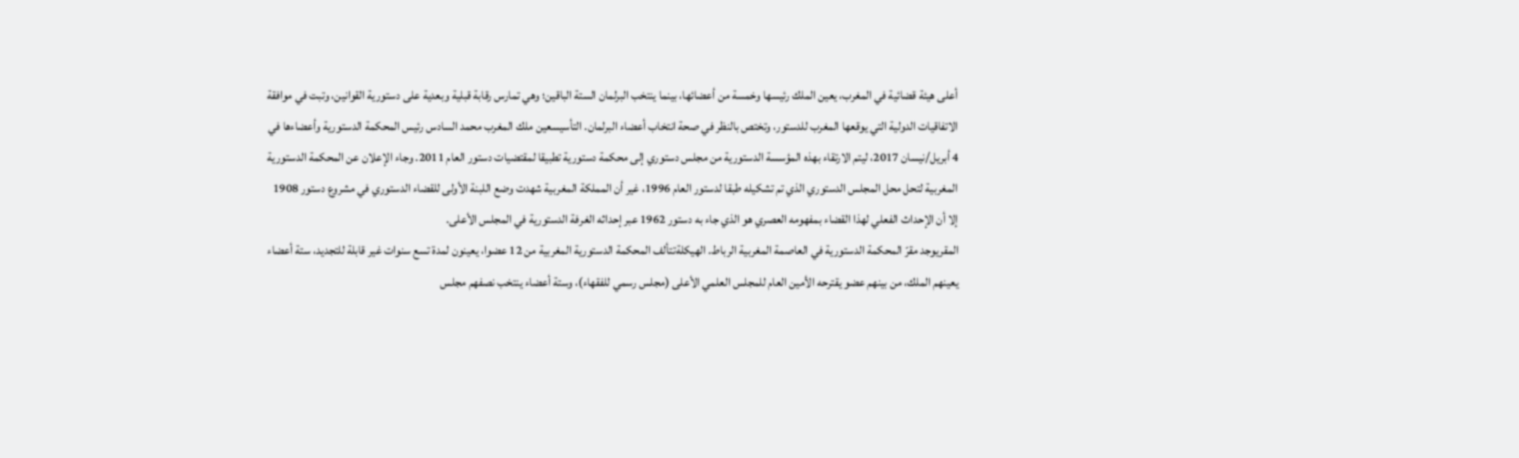أعلى هيئة قضائية في المغرب، يعين الملك رئيسها وخمسة من أعضائها، بينما ينتخب البرلمان الستة الباقين؛ وهي تمارس رقابة قبلية وبعدية على دستورية القوانين، وتبت في موافقة الاتفاقيات الدولية التي يوقعها المغرب للدستور، وتختص بالنظر في صحة انتخاب أعضاء البرلمان. التأسيسعين ملك المغرب محمد السادس رئيس المحكمة الدستورية وأعضاءها في 4 أبريل/نيسان 2017، ليتم الارتقاء بهذه المؤسسة الدستورية من مجلس دستوري إلى محكمة دستورية تطبيقا لمقتضيات دستور العام 2011. وجاء الإعلان عن المحكمة الدستورية المغربية لتحل محل المجلس الدستوري الذي تم تشكيله طبقا لدستور العام 1996، غير أن المملكة المغربية شهدت وضع اللبنة الأولى للقضاء الدستوري في مشروع دستور 1908 إلا أن الإحداث الفعلي لهذا القضاء بمفهومه العصري هو الذي جاء به دستور 1962 عبر إحداثه الغرفة الدستورية في المجلس الأعلى.
المقريوجد مقرّ المحكمة الدستورية في العاصمة المغربية الرباط. الهيكلةتتألف المحكمة الدستورية المغربية من 12 عضوا، يعينون لمدة تسع سنوات غير قابلة للتجديد، ستة أعضاء يعينهم الملك، من بينهم عضو يقترحه الأمين العام للمجلس العلمي الأعلى (مجلس رسمي للفقهاء)، وستة أعضاء ينتخب نصفهم مجلس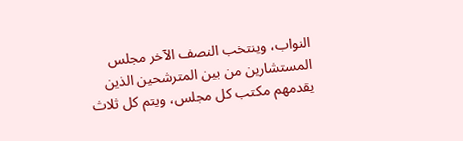النواب، وينتخب النصف الآخر مجلس المستشارين من بين المترشحين الذين يقدمهم مكتب كل مجلس، ويتم كل ثلاث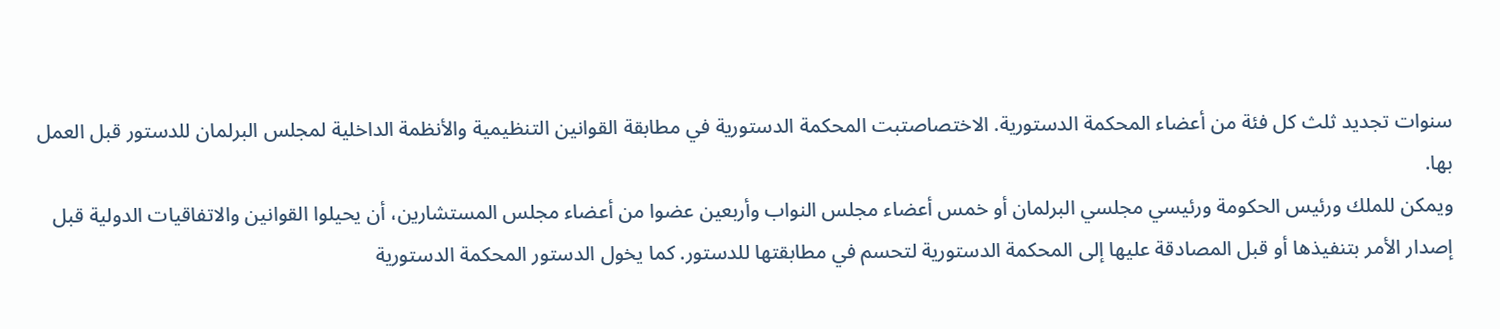سنوات تجديد ثلث كل فئة من أعضاء المحكمة الدستورية. الاختصاصتبت المحكمة الدستورية في مطابقة القوانين التنظيمية والأنظمة الداخلية لمجلس البرلمان للدستور قبل العمل بها.
ويمكن للملك ورئيس الحكومة ورئيسي مجلسي البرلمان أو خمس أعضاء مجلس النواب وأربعين عضوا من أعضاء مجلس المستشارين، أن يحيلوا القوانين والاتفاقيات الدولية قبل إصدار الأمر بتنفيذها أو قبل المصادقة عليها إلى المحكمة الدستورية لتحسم في مطابقتها للدستور. كما يخول الدستور المحكمة الدستورية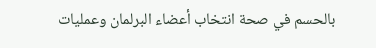بالحسم في صحة انتخاب أعضاء البرلمان وعمليات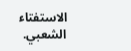الاستفتاء الشعبي.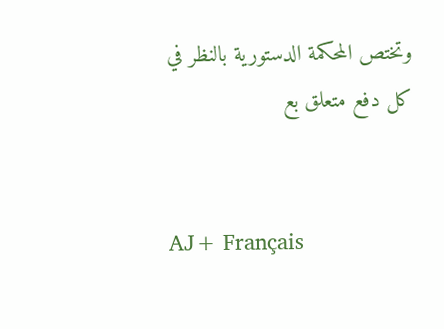وتختص المحكمة الدستورية بالنظر في كل دفع متعلق بع


AJ+ Français